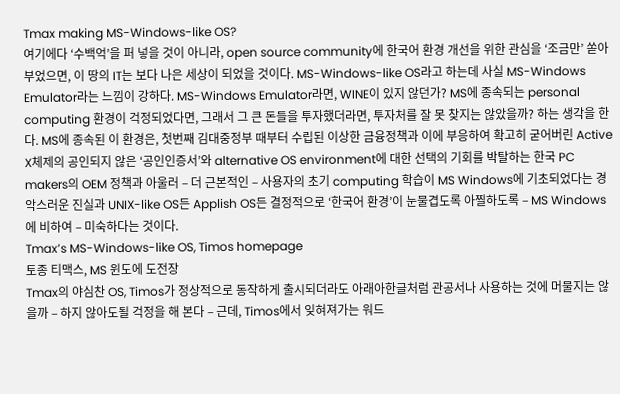Tmax making MS-Windows-like OS?
여기에다 ‘수백억’을 퍼 넣을 것이 아니라, open source community에 한국어 환경 개선을 위한 관심을 ‘조금만’ 쏟아 부었으면, 이 땅의 IT는 보다 나은 세상이 되었을 것이다. MS-Windows-like OS라고 하는데 사실 MS-Windows Emulator라는 느낌이 강하다. MS-Windows Emulator라면, WINE이 있지 않던가? MS에 종속되는 personal computing 환경이 걱정되었다면, 그래서 그 큰 돈들을 투자했더라면, 투자처를 잘 못 찾지는 않았을까? 하는 생각을 한다. MS에 종속된 이 환경은, 첫번째 김대중정부 때부터 수립된 이상한 금융정책과 이에 부응하여 확고히 굳어버린 Active X체제의 공인되지 않은 ‘공인인증서’와 alternative OS environment에 대한 선택의 기회를 박탈하는 한국 PC makers의 OEM 정책과 아울러 – 더 근본적인 – 사용자의 초기 computing 학습이 MS Windows에 기초되었다는 경악스러운 진실과 UNIX-like OS든 Applish OS든 결정적으로 ‘한국어 환경’이 눈물겹도록 아찔하도록 – MS Windows에 비하여 – 미숙하다는 것이다.
Tmax’s MS-Windows-like OS, Timos homepage
토종 티맥스, MS 윈도에 도전장
Tmax의 야심찬 OS, Timos가 정상적으로 동작하게 출시되더라도 아래아한글처럼 관공서나 사용하는 것에 머물지는 않을까 – 하지 않아도될 걱정을 해 본다 – 근데, Timos에서 잊혀져가는 워드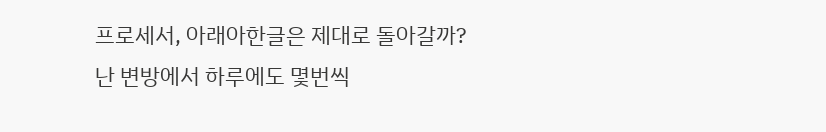프로세서, 아래아한글은 제대로 돌아갈까?
난 변방에서 하루에도 몇번씩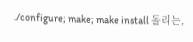./configure; make; make install 돌리는,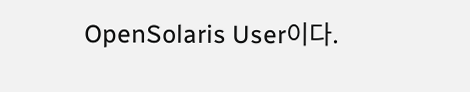OpenSolaris User이다.